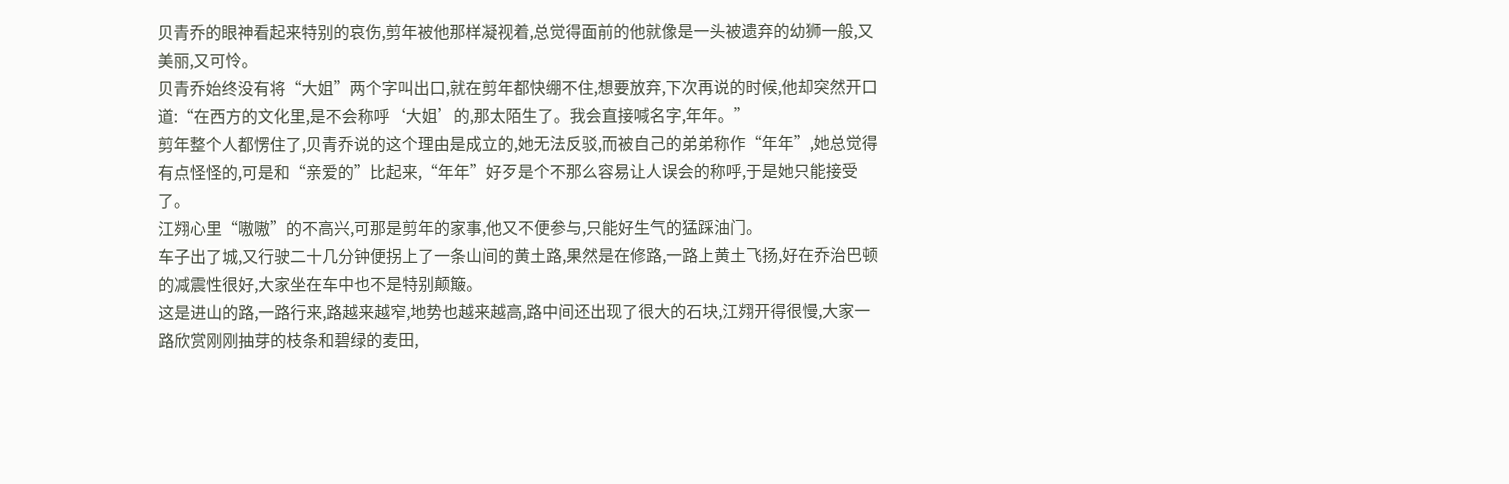贝青乔的眼神看起来特别的哀伤,剪年被他那样凝视着,总觉得面前的他就像是一头被遗弃的幼狮一般,又美丽,又可怜。
贝青乔始终没有将“大姐”两个字叫出口,就在剪年都快绷不住,想要放弃,下次再说的时候,他却突然开口道:“在西方的文化里,是不会称呼‘大姐’的,那太陌生了。我会直接喊名字,年年。”
剪年整个人都愣住了,贝青乔说的这个理由是成立的,她无法反驳,而被自己的弟弟称作“年年”,她总觉得有点怪怪的,可是和“亲爱的”比起来,“年年”好歹是个不那么容易让人误会的称呼,于是她只能接受了。
江翙心里“嗷嗷”的不高兴,可那是剪年的家事,他又不便参与,只能好生气的猛踩油门。
车子出了城,又行驶二十几分钟便拐上了一条山间的黄土路,果然是在修路,一路上黄土飞扬,好在乔治巴顿的减震性很好,大家坐在车中也不是特别颠簸。
这是进山的路,一路行来,路越来越窄,地势也越来越高,路中间还出现了很大的石块,江翙开得很慢,大家一路欣赏刚刚抽芽的枝条和碧绿的麦田,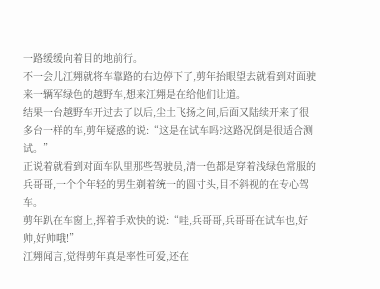一路缓缓向着目的地前行。
不一会儿江翙就将车靠路的右边停下了,剪年抬眼望去就看到对面驶来一辆军绿色的越野车,想来江翙是在给他们让道。
结果一台越野车开过去了以后,尘土飞扬之间,后面又陆续开来了很多台一样的车,剪年疑惑的说:“这是在试车吗?这路况倒是很适合测试。”
正说着就看到对面车队里那些驾驶员,清一色都是穿着浅绿色常服的兵哥哥,一个个年轻的男生剃着统一的圆寸头,目不斜视的在专心驾车。
剪年趴在车窗上,挥着手欢快的说:“哇,兵哥哥,兵哥哥在试车也,好帅,好帅哦!”
江翙闻言,觉得剪年真是率性可爱,还在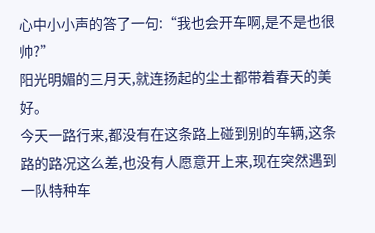心中小小声的答了一句:“我也会开车啊,是不是也很帅?”
阳光明媚的三月天,就连扬起的尘土都带着春天的美好。
今天一路行来,都没有在这条路上碰到别的车辆,这条路的路况这么差,也没有人愿意开上来,现在突然遇到一队特种车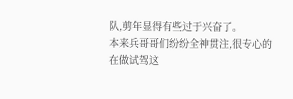队,剪年显得有些过于兴奋了。
本来兵哥哥们纷纷全神贯注,很专心的在做试驾这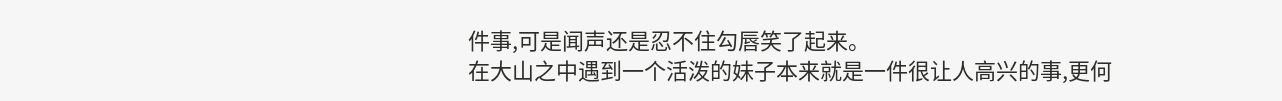件事,可是闻声还是忍不住勾唇笑了起来。
在大山之中遇到一个活泼的妹子本来就是一件很让人高兴的事,更何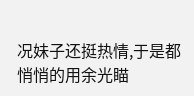况妹子还挺热情,于是都悄悄的用余光瞄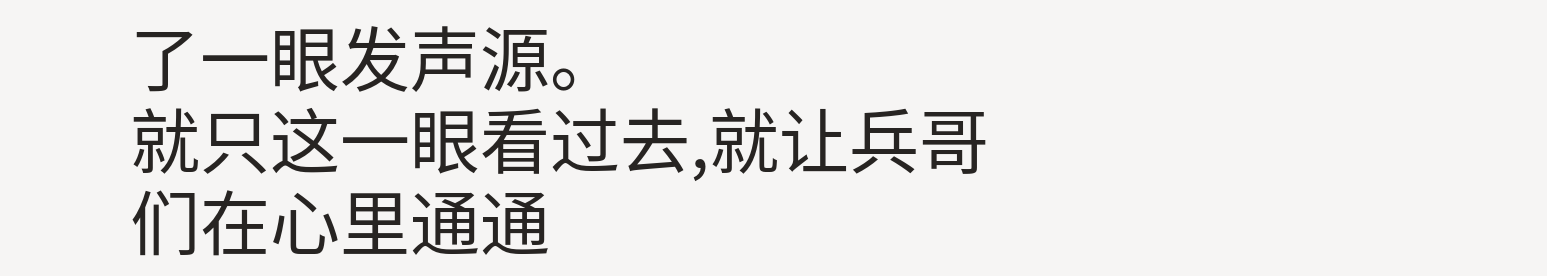了一眼发声源。
就只这一眼看过去,就让兵哥们在心里通通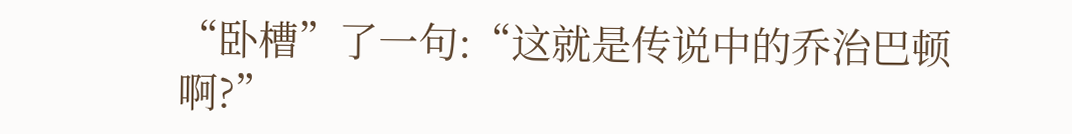“卧槽”了一句:“这就是传说中的乔治巴顿啊?”